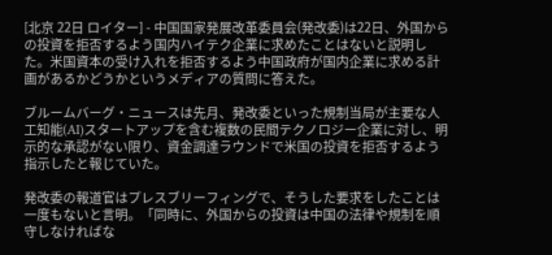[北京 22日 ロイター] - 中国国家発展改革委員会(発改委)は22日、外国からの投資を拒否するよう国内ハイテク企業に求めたことはないと説明した。米国資本の受け入れを拒否するよう中国政府が国内企業に求める計画があるかどうかというメディアの質問に答えた。

ブルームバーグ・ニュースは先月、発改委といった規制当局が主要な人工知能(AI)スタートアップを含む複数の民間テクノロジー企業に対し、明示的な承認がない限り、資金調達ラウンドで米国の投資を拒否するよう指示したと報じていた。

発改委の報道官はプレスブリーフィングで、そうした要求をしたことは一度もないと言明。「同時に、外国からの投資は中国の法律や規制を順守しなければな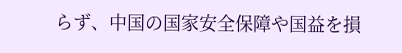らず、中国の国家安全保障や国益を損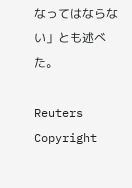なってはならない」とも述べた。

Reuters Copyright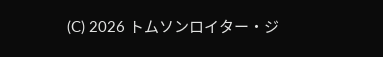(C) 2026 トムソンロイター・ジ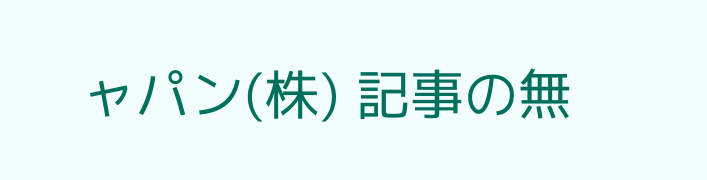ャパン(株) 記事の無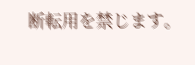断転用を禁じます。